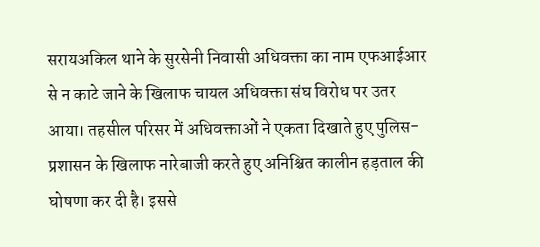सरायअकिल थाने के सुरसेनी निवासी अधिवक्ता का नाम एफआईआर से न काटे जाने के खिलाफ चायल अधिवक्ता संघ विरोध पर उतर आया। तहसील परिसर में अधिवक्ताओं ने एकता दिखाते हुए पुलिस-प्रशासन के खिलाफ नारेबाजी करते हुए अनिश्चित कालीन हड़ताल की घोषणा कर दी है। इससे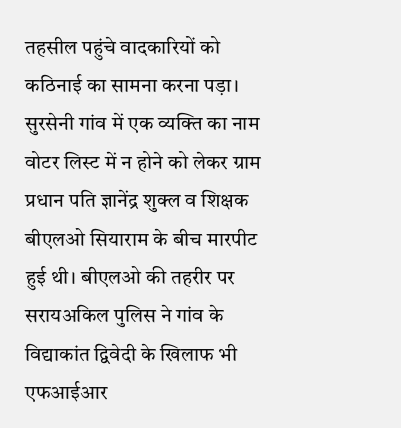तहसील पहुंचे वादकारियों को कठिनाई का सामना करना पड़ा।
सुरसेनी गांव में एक व्यक्ति का नाम वोटर लिस्ट में न होने को लेकर ग्राम प्रधान पति ज्ञानेंद्र शुक्ल व शिक्षक बीएलओ सियाराम के बीच मारपीट हुई थी। बीएलओ की तहरीर पर सरायअकिल पुलिस ने गांव के विद्याकांत द्विवेदी के खिलाफ भी एफआईआर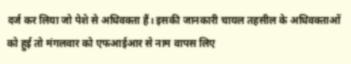दर्ज कर लिया जो पेशे से अधिवक्ता हैं। इसकी जानकारी चायल तहसील के अधिवक्ताओं को हुई तो मंगलवार को एफआईआर से नाम वापस लिए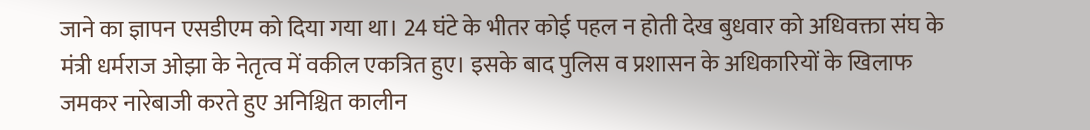जाने का ज्ञापन एसडीएम को दिया गया था। 24 घंटे के भीतर कोई पहल न होती देख बुधवार को अधिवक्ता संघ के मंत्री धर्मराज ओझा के नेतृत्व में वकील एकत्रित हुए। इसके बाद पुलिस व प्रशासन के अधिकारियों के खिलाफ जमकर नारेबाजी करते हुए अनिश्चित कालीन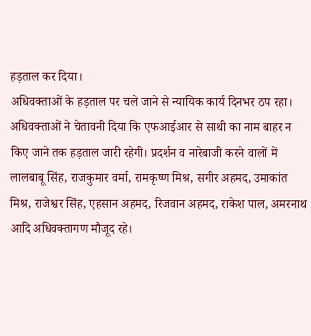हड़ताल कर दिया।
अधिवक्ताओं के हड़ताल पर चले जाने से न्यायिक कार्य दिनभर ठप रहा। अधिवक्ताओं ने चेतावनी दिया कि एफआईआर से साथी का नाम बाहर न किए जाने तक हड़ताल जारी रहेगी। प्रदर्शन व नारेबाजी करने वालों में लालबाबू सिंह, राजकुमार वर्मा, रामकृष्ण मिश्र, सगीर अहमद, उमाकांत मिश्र, राजेश्वर सिंह, एहसान अहमद, रिजवान अहमद, राकेश पाल, अमरनाथ आदि अधिवक्तागण मौजूद रहे।